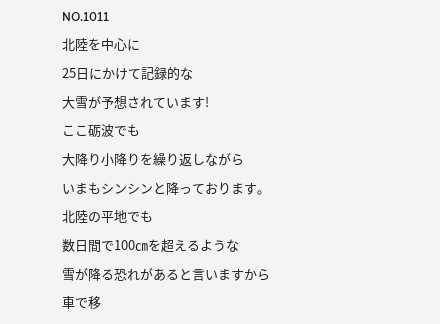NO.1011
北陸を中心に
25日にかけて記録的な
大雪が予想されています!
ここ砺波でも
大降り小降りを繰り返しながら
いまもシンシンと降っております。
北陸の平地でも
数日間で100㎝を超えるような
雪が降る恐れがあると言いますから
車で移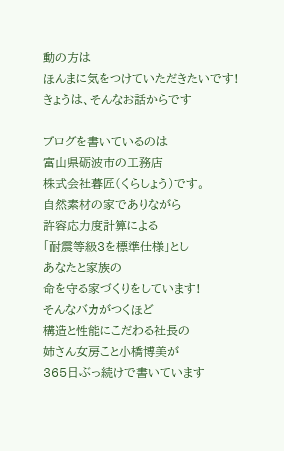動の方は
ほんまに気をつけていただきたいです!
きょうは、そんなお話からです

ブログを書いているのは
富山県砺波市の工務店
株式会社暮匠(くらしょう)です。
自然素材の家でありながら
許容応力度計算による
「耐震等級3を標準仕様」とし
あなたと家族の
命を守る家づくりをしています!
そんなバカがつくほど
構造と性能にこだわる社長の
姉さん女房こと小橋博美が
365日ぶっ続けで書いています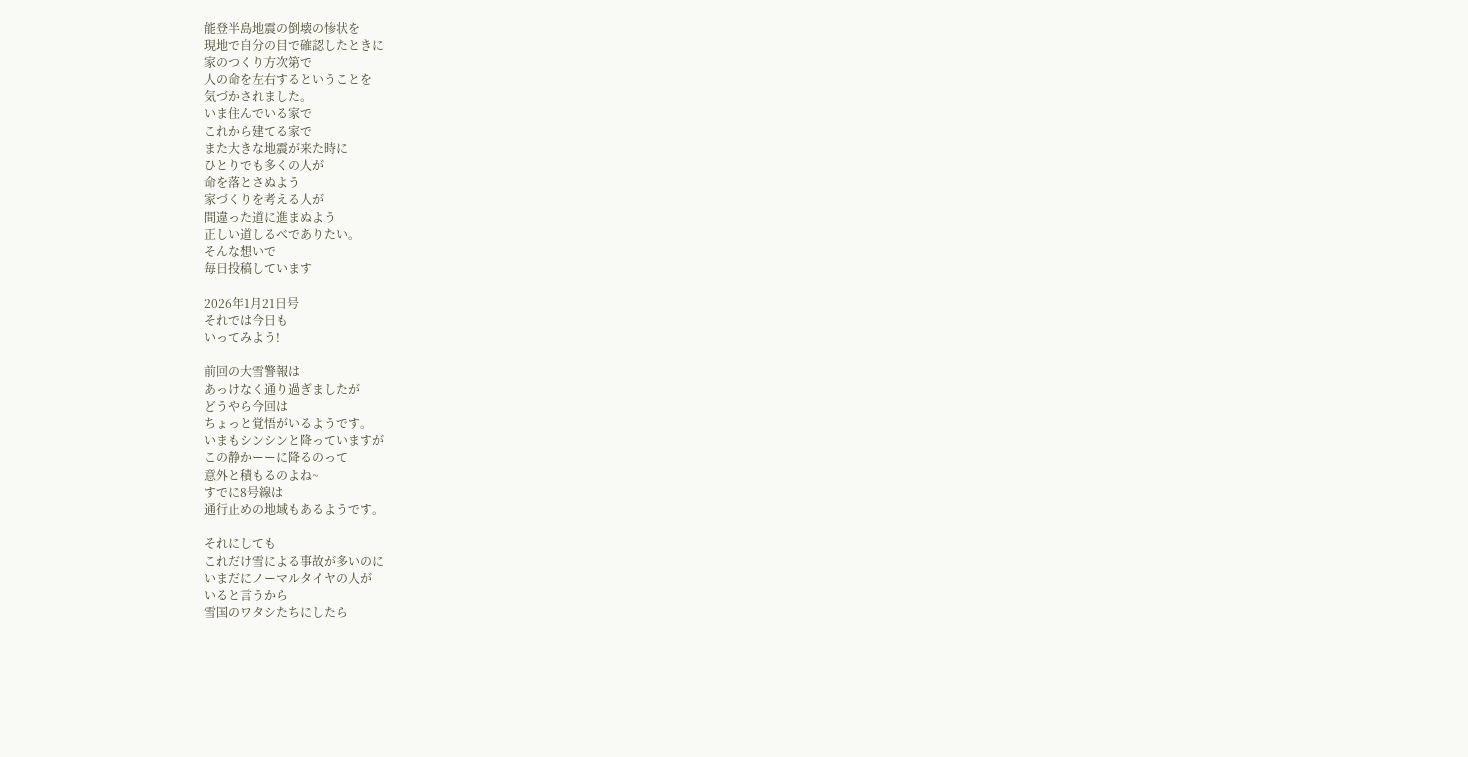能登半島地震の倒壊の惨状を
現地で自分の目で確認したときに
家のつくり方次第で
人の命を左右するということを
気づかされました。
いま住んでいる家で
これから建てる家で
また大きな地震が来た時に
ひとりでも多くの人が
命を落とさぬよう
家づくりを考える人が
間違った道に進まぬよう
正しい道しるべでありたい。
そんな想いで
毎日投稿しています

2026年1月21日号
それでは今日も
いってみよう!

前回の大雪警報は
あっけなく通り過ぎましたが
どうやら今回は
ちょっと覚悟がいるようです。
いまもシンシンと降っていますが
この静かーーに降るのって
意外と積もるのよね~
すでに8号線は
通行止めの地域もあるようです。

それにしても
これだけ雪による事故が多いのに
いまだにノーマルタイヤの人が
いると言うから
雪国のワタシたちにしたら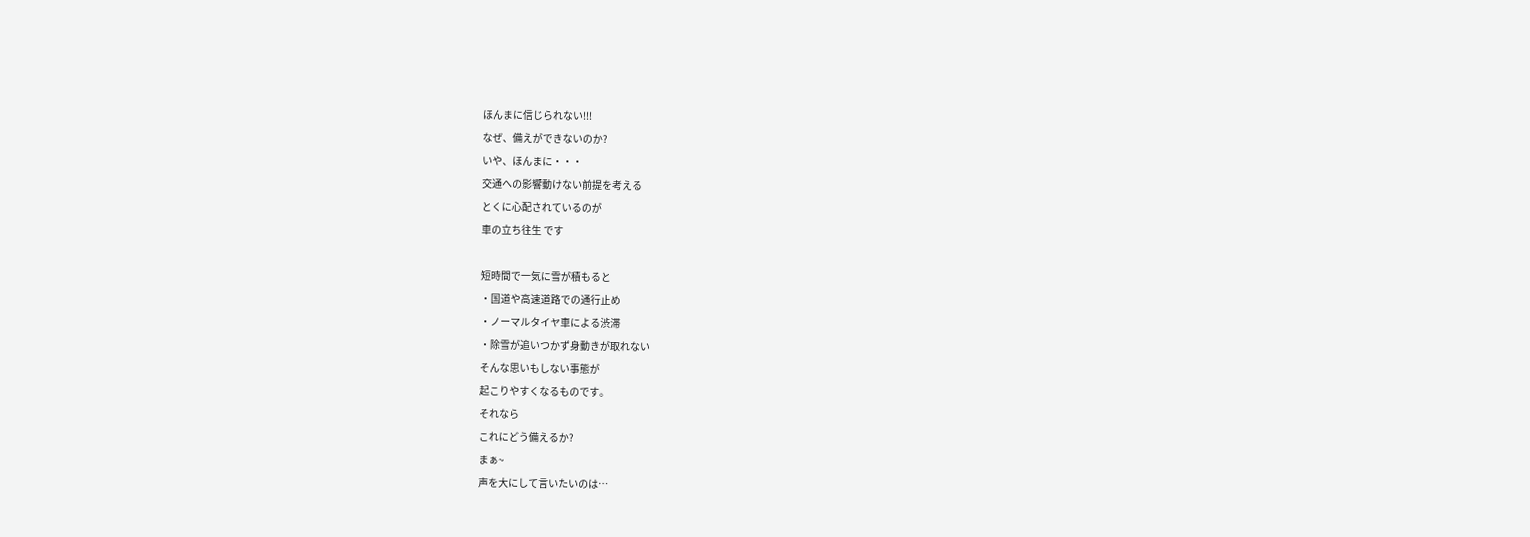ほんまに信じられない!!!
なぜ、備えができないのか?
いや、ほんまに・・・
交通への影響動けない前提を考える
とくに心配されているのが
車の立ち往生 です

短時間で一気に雪が積もると
・国道や高速道路での通行止め
・ノーマルタイヤ車による渋滞
・除雪が追いつかず身動きが取れない
そんな思いもしない事態が
起こりやすくなるものです。
それなら
これにどう備えるか?
まぁ~
声を大にして言いたいのは…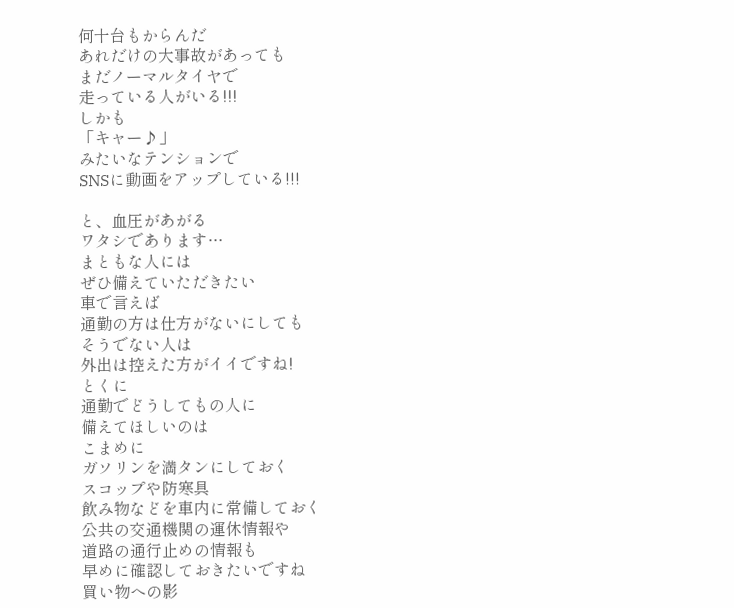何十台もからんだ
あれだけの大事故があっても
まだノーマルタイヤで
走っている人がいる!!!
しかも
「キャー♪」
みたいなテンションで
SNSに動画をアップしている!!!

と、血圧があがる
ワタシであります…
まともな人には
ぜひ備えていただきたい
車で言えば
通勤の方は仕方がないにしても
そうでない人は
外出は控えた方がイイですね!
とくに
通勤でどうしてもの人に
備えてほしいのは
こまめに
ガソリンを満タンにしておく
スコップや防寒具
飲み物などを車内に常備しておく
公共の交通機関の運休情報や
道路の通行止めの情報も
早めに確認しておきたいですね
買い物への影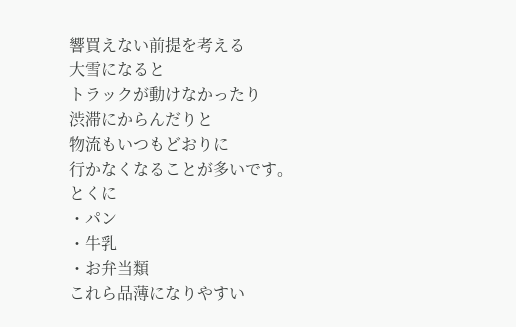響買えない前提を考える
大雪になると
トラックが動けなかったり
渋滞にからんだりと
物流もいつもどおりに
行かなくなることが多いです。
とくに
・パン
・牛乳
・お弁当類
これら品薄になりやすい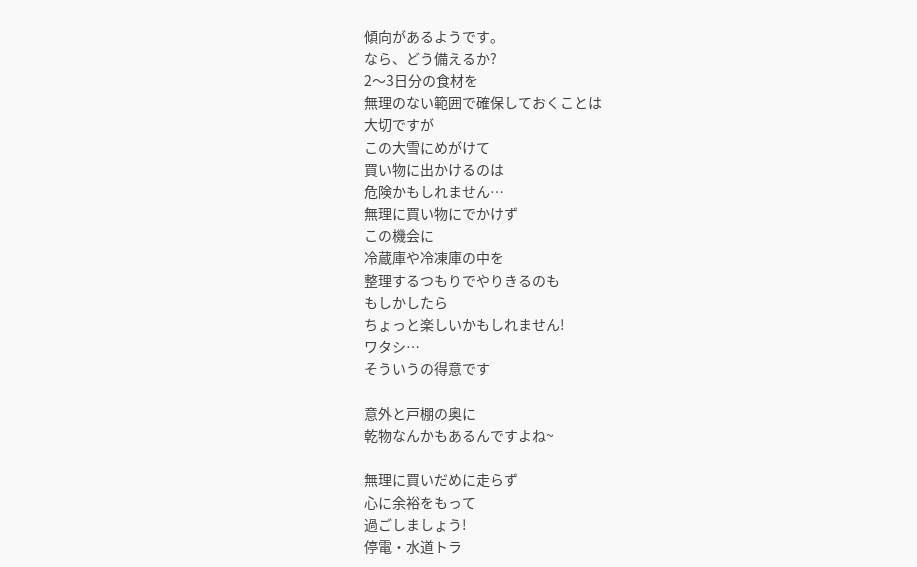傾向があるようです。
なら、どう備えるか?
2〜3日分の食材を
無理のない範囲で確保しておくことは
大切ですが
この大雪にめがけて
買い物に出かけるのは
危険かもしれません…
無理に買い物にでかけず
この機会に
冷蔵庫や冷凍庫の中を
整理するつもりでやりきるのも
もしかしたら
ちょっと楽しいかもしれません!
ワタシ…
そういうの得意です

意外と戸棚の奥に
乾物なんかもあるんですよね~

無理に買いだめに走らず
心に余裕をもって
過ごしましょう!
停電・水道トラ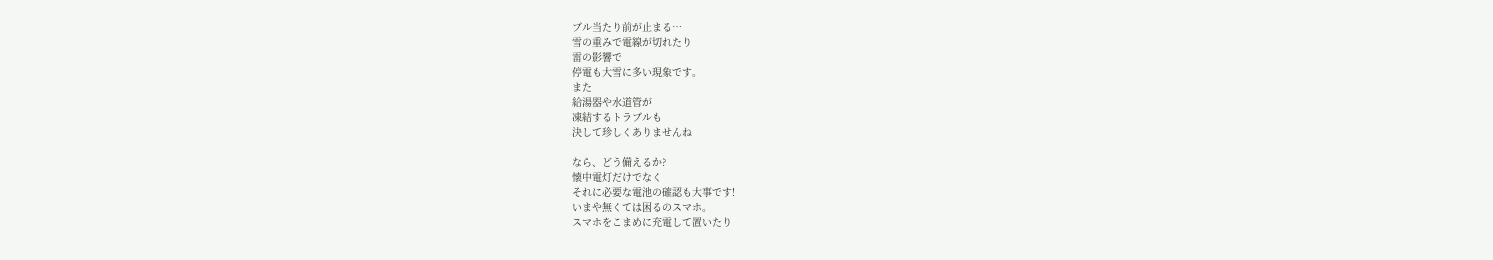ブル当たり前が止まる…
雪の重みで電線が切れたり
雷の影響で
停電も大雪に多い現象です。
また
給湯器や水道管が
凍結するトラブルも
決して珍しくありませんね

なら、どう備えるか?
懐中電灯だけでなく
それに必要な電池の確認も大事です!
いまや無くては困るのスマホ。
スマホをこまめに充電して置いたり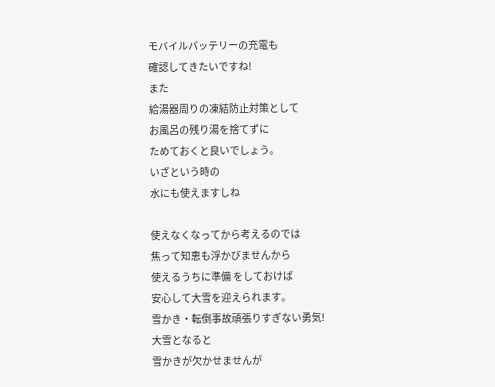モバイルバッテリーの充電も
確認してきたいですね!
また
給湯器周りの凍結防止対策として
お風呂の残り湯を捨てずに
ためておくと良いでしょう。
いざという時の
水にも使えますしね

使えなくなってから考えるのでは
焦って知恵も浮かびませんから
使えるうちに準備 をしておけば
安心して大雪を迎えられます。
雪かき・転倒事故頑張りすぎない勇気!
大雪となると
雪かきが欠かせませんが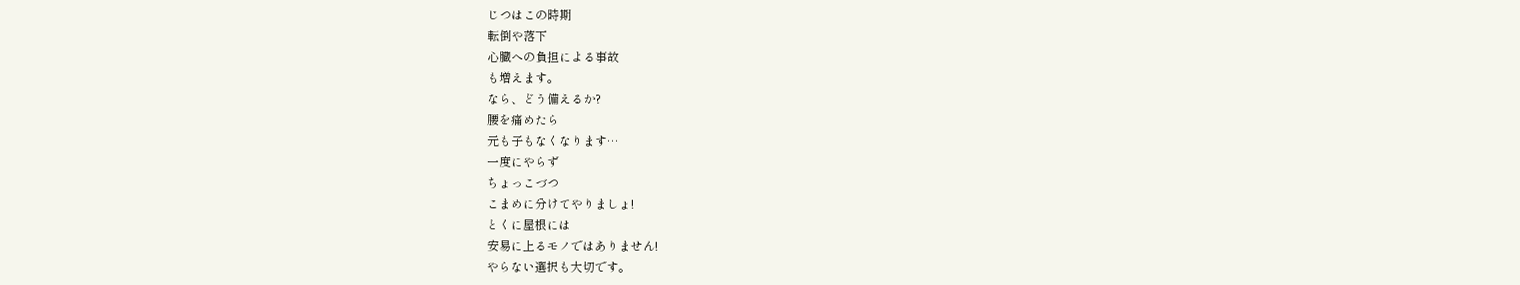じつはこの時期
転倒や落下
心臓への負担による事故
も増えます。
なら、どう備えるか?
腰を痛めたら
元も子もなくなります…
一度にやらず
ちょっこづつ
こまめに分けてやりましょ!
とくに屋根には
安易に上るモノではありません!
やらない選択も大切です。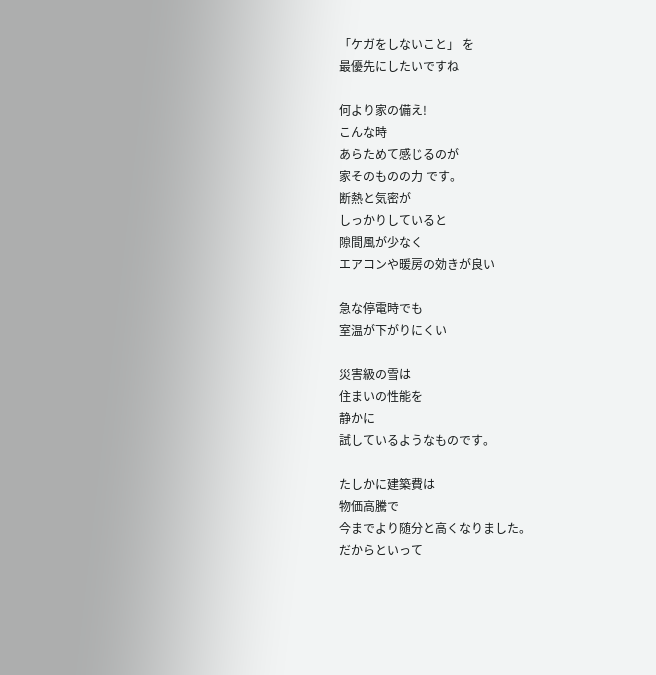「ケガをしないこと」 を
最優先にしたいですね

何より家の備え!
こんな時
あらためて感じるのが
家そのものの力 です。
断熱と気密が
しっかりしていると
隙間風が少なく
エアコンや暖房の効きが良い

急な停電時でも
室温が下がりにくい

災害級の雪は
住まいの性能を
静かに
試しているようなものです。

たしかに建築費は
物価高騰で
今までより随分と高くなりました。
だからといって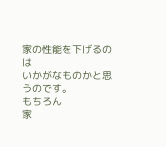家の性能を下げるのは
いかがなものかと思うのです。
もちろん
家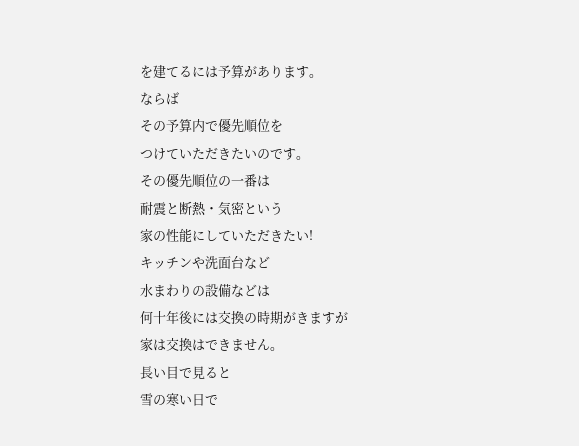を建てるには予算があります。
ならば
その予算内で優先順位を
つけていただきたいのです。
その優先順位の一番は
耐震と断熱・気密という
家の性能にしていただきたい!
キッチンや洗面台など
水まわりの設備などは
何十年後には交換の時期がきますが
家は交換はできません。
長い目で見ると
雪の寒い日で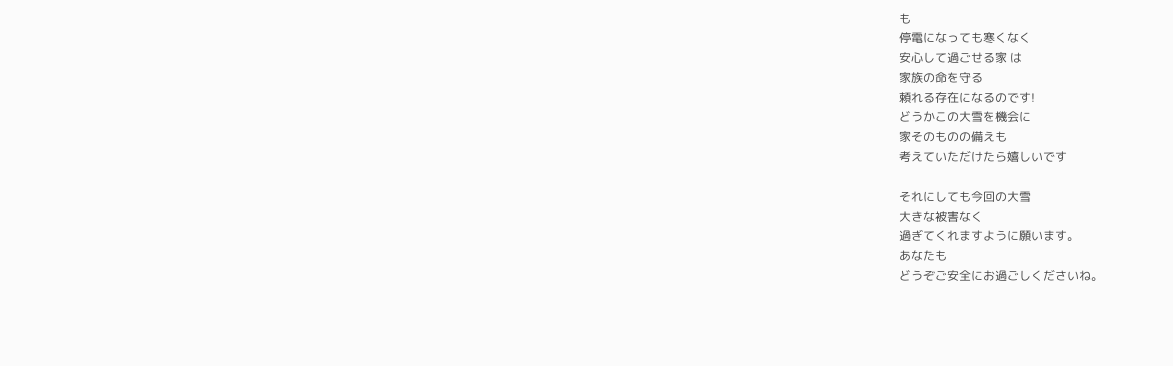も
停電になっても寒くなく
安心して過ごせる家 は
家族の命を守る
頼れる存在になるのです!
どうかこの大雪を機会に
家そのものの備えも
考えていただけたら嬉しいです

それにしても今回の大雪
大きな被害なく
過ぎてくれますように願います。
あなたも
どうぞご安全にお過ごしくださいね。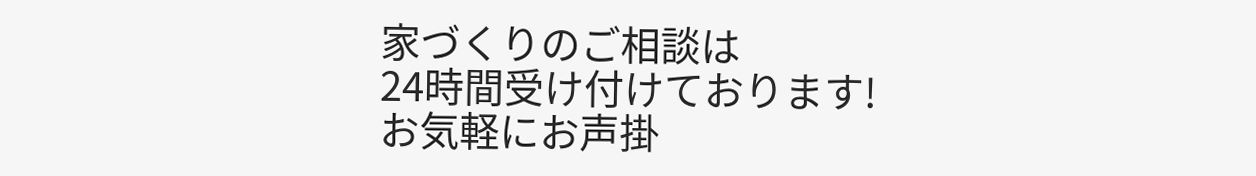家づくりのご相談は
24時間受け付けております!
お気軽にお声掛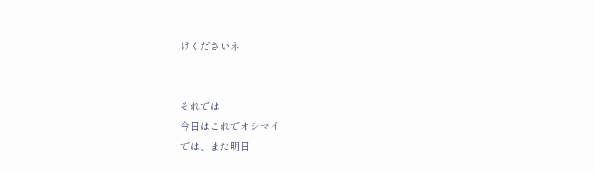けくださいネ


それでは
今日はこれでオシマイ
では、また明日